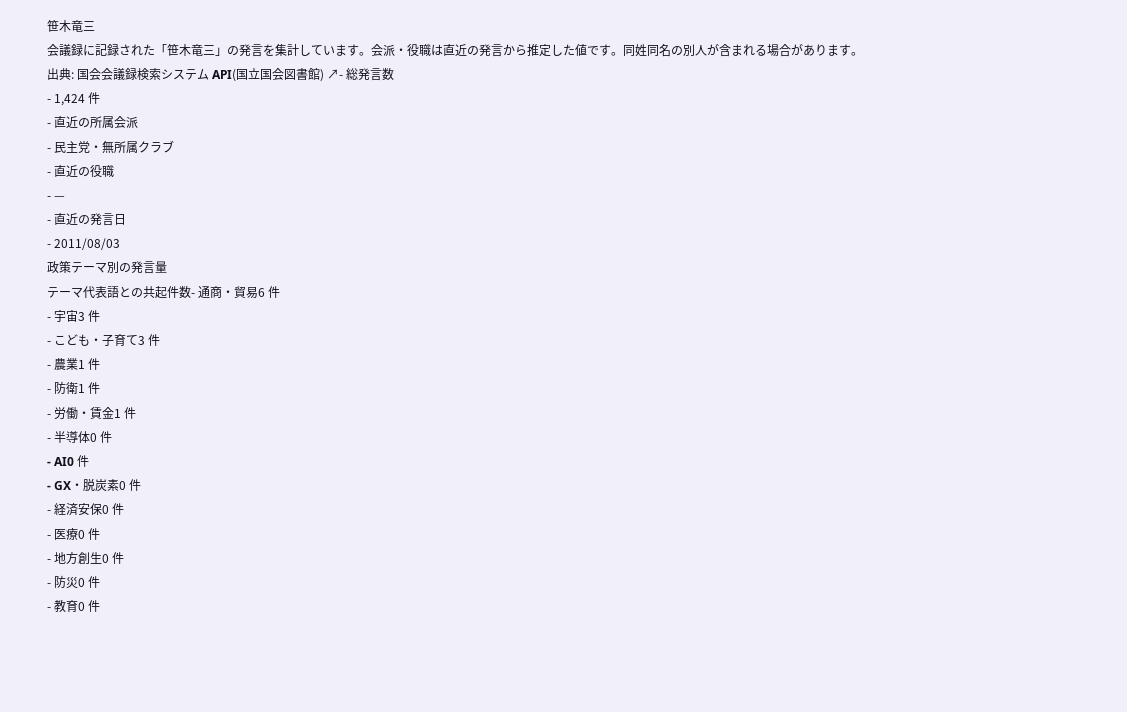笹木竜三
会議録に記録された「笹木竜三」の発言を集計しています。会派・役職は直近の発言から推定した値です。同姓同名の別人が含まれる場合があります。
出典: 国会会議録検索システム API(国立国会図書館) ↗- 総発言数
- 1,424 件
- 直近の所属会派
- 民主党・無所属クラブ
- 直近の役職
- —
- 直近の発言日
- 2011/08/03
政策テーマ別の発言量
テーマ代表語との共起件数- 通商・貿易6 件
- 宇宙3 件
- こども・子育て3 件
- 農業1 件
- 防衛1 件
- 労働・賃金1 件
- 半導体0 件
- AI0 件
- GX・脱炭素0 件
- 経済安保0 件
- 医療0 件
- 地方創生0 件
- 防災0 件
- 教育0 件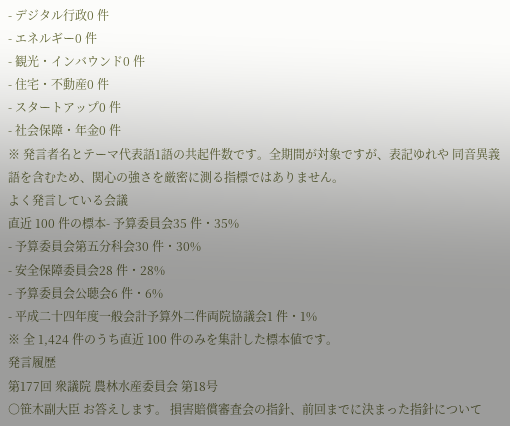- デジタル行政0 件
- エネルギー0 件
- 観光・インバウンド0 件
- 住宅・不動産0 件
- スタートアップ0 件
- 社会保障・年金0 件
※ 発言者名とテーマ代表語1語の共起件数です。全期間が対象ですが、表記ゆれや 同音異義語を含むため、関心の強さを厳密に測る指標ではありません。
よく発言している会議
直近 100 件の標本- 予算委員会35 件・35%
- 予算委員会第五分科会30 件・30%
- 安全保障委員会28 件・28%
- 予算委員会公聴会6 件・6%
- 平成二十四年度一般会計予算外二件両院協議会1 件・1%
※ 全 1,424 件のうち直近 100 件のみを集計した標本値です。
発言履歴
第177回 衆議院 農林水産委員会 第18号
○笹木副大臣 お答えします。 損害賠償審査会の指針、前回までに決まった指針について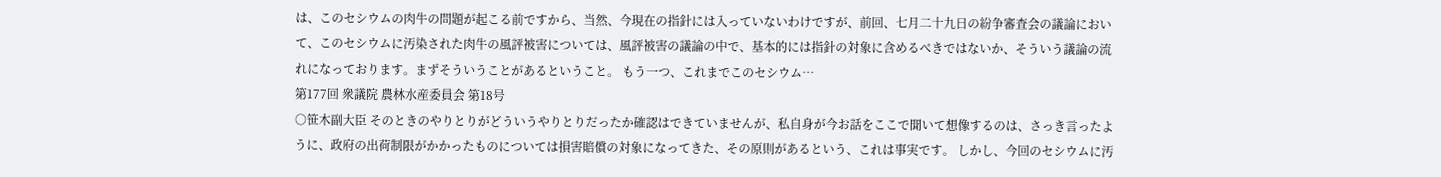は、このセシウムの肉牛の問題が起こる前ですから、当然、今現在の指針には入っていないわけですが、前回、七月二十九日の紛争審査会の議論において、このセシウムに汚染された肉牛の風評被害については、風評被害の議論の中で、基本的には指針の対象に含めるべきではないか、そういう議論の流れになっております。まずそういうことがあるということ。 もう一つ、これまでこのセシウム…
第177回 衆議院 農林水産委員会 第18号
○笹木副大臣 そのときのやりとりがどういうやりとりだったか確認はできていませんが、私自身が今お話をここで聞いて想像するのは、さっき言ったように、政府の出荷制限がかかったものについては損害賠償の対象になってきた、その原則があるという、これは事実です。 しかし、今回のセシウムに汚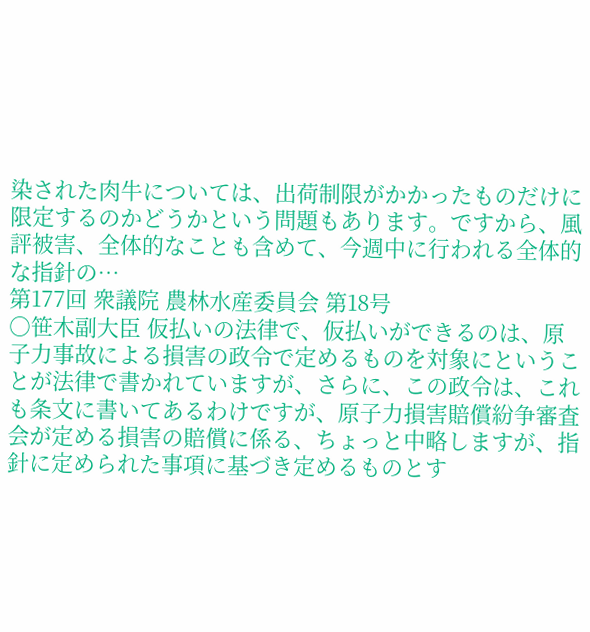染された肉牛については、出荷制限がかかったものだけに限定するのかどうかという問題もあります。ですから、風評被害、全体的なことも含めて、今週中に行われる全体的な指針の…
第177回 衆議院 農林水産委員会 第18号
○笹木副大臣 仮払いの法律で、仮払いができるのは、原子力事故による損害の政令で定めるものを対象にということが法律で書かれていますが、さらに、この政令は、これも条文に書いてあるわけですが、原子力損害賠償紛争審査会が定める損害の賠償に係る、ちょっと中略しますが、指針に定められた事項に基づき定めるものとす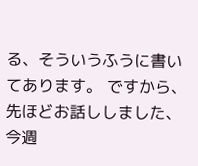る、そういうふうに書いてあります。 ですから、先ほどお話ししました、今週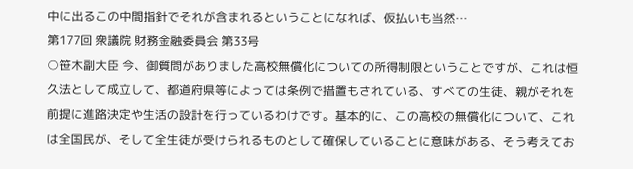中に出るこの中間指針でそれが含まれるということになれば、仮払いも当然…
第177回 衆議院 財務金融委員会 第33号
○笹木副大臣 今、御質問がありました高校無償化についての所得制限ということですが、これは恒久法として成立して、都道府県等によっては条例で措置もされている、すべての生徒、親がそれを前提に進路決定や生活の設計を行っているわけです。基本的に、この高校の無償化について、これは全国民が、そして全生徒が受けられるものとして確保していることに意味がある、そう考えてお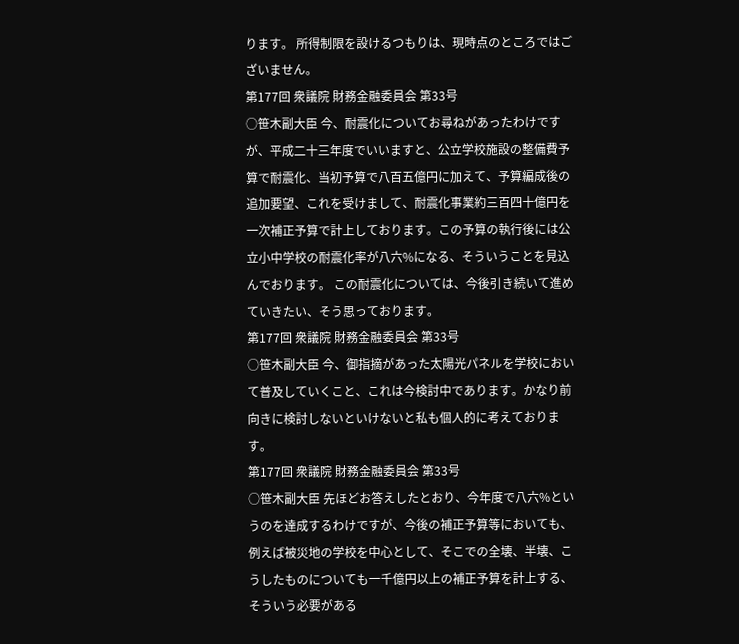ります。 所得制限を設けるつもりは、現時点のところではございません。
第177回 衆議院 財務金融委員会 第33号
○笹木副大臣 今、耐震化についてお尋ねがあったわけですが、平成二十三年度でいいますと、公立学校施設の整備費予算で耐震化、当初予算で八百五億円に加えて、予算編成後の追加要望、これを受けまして、耐震化事業約三百四十億円を一次補正予算で計上しております。この予算の執行後には公立小中学校の耐震化率が八六%になる、そういうことを見込んでおります。 この耐震化については、今後引き続いて進めていきたい、そう思っております。
第177回 衆議院 財務金融委員会 第33号
○笹木副大臣 今、御指摘があった太陽光パネルを学校において普及していくこと、これは今検討中であります。かなり前向きに検討しないといけないと私も個人的に考えております。
第177回 衆議院 財務金融委員会 第33号
○笹木副大臣 先ほどお答えしたとおり、今年度で八六%というのを達成するわけですが、今後の補正予算等においても、例えば被災地の学校を中心として、そこでの全壊、半壊、こうしたものについても一千億円以上の補正予算を計上する、そういう必要がある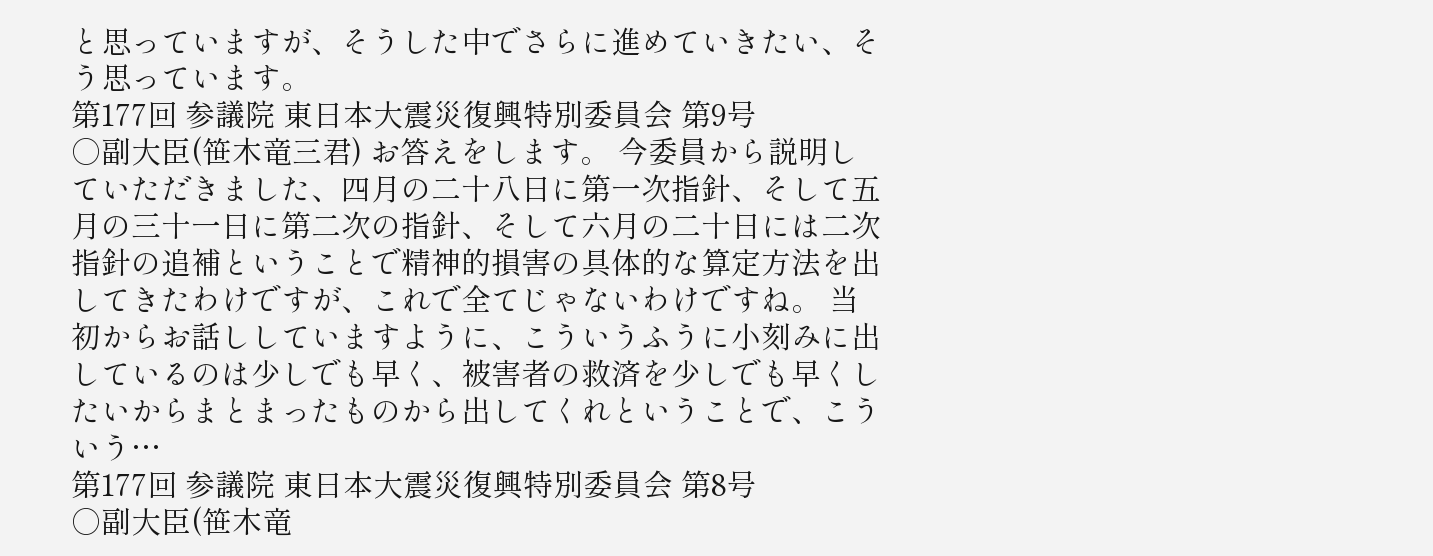と思っていますが、そうした中でさらに進めていきたい、そう思っています。
第177回 参議院 東日本大震災復興特別委員会 第9号
○副大臣(笹木竜三君) お答えをします。 今委員から説明していただきました、四月の二十八日に第一次指針、そして五月の三十一日に第二次の指針、そして六月の二十日には二次指針の追補ということで精神的損害の具体的な算定方法を出してきたわけですが、これで全てじゃないわけですね。 当初からお話ししていますように、こういうふうに小刻みに出しているのは少しでも早く、被害者の救済を少しでも早くしたいからまとまったものから出してくれということで、こういう…
第177回 参議院 東日本大震災復興特別委員会 第8号
○副大臣(笹木竜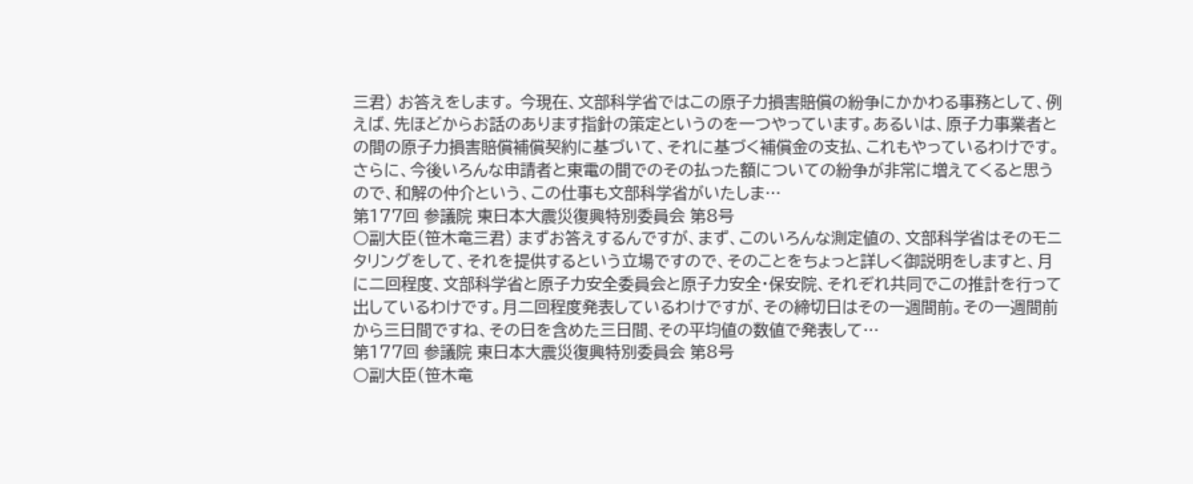三君) お答えをします。 今現在、文部科学省ではこの原子力損害賠償の紛争にかかわる事務として、例えば、先ほどからお話のあります指針の策定というのを一つやっています。あるいは、原子力事業者との間の原子力損害賠償補償契約に基づいて、それに基づく補償金の支払、これもやっているわけです。さらに、今後いろんな申請者と東電の間でのその払った額についての紛争が非常に増えてくると思うので、和解の仲介という、この仕事も文部科学省がいたしま…
第177回 参議院 東日本大震災復興特別委員会 第8号
○副大臣(笹木竜三君) まずお答えするんですが、まず、このいろんな測定値の、文部科学省はそのモニタリングをして、それを提供するという立場ですので、そのことをちょっと詳しく御説明をしますと、月に二回程度、文部科学省と原子力安全委員会と原子力安全・保安院、それぞれ共同でこの推計を行って出しているわけです。月二回程度発表しているわけですが、その締切日はその一週間前。その一週間前から三日間ですね、その日を含めた三日間、その平均値の数値で発表して…
第177回 参議院 東日本大震災復興特別委員会 第8号
○副大臣(笹木竜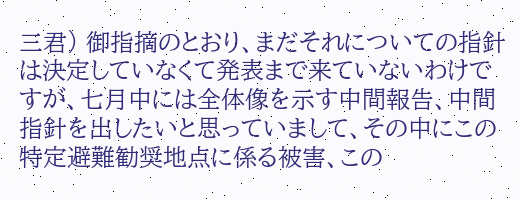三君) 御指摘のとおり、まだそれについての指針は決定していなくて発表まで来ていないわけですが、七月中には全体像を示す中間報告、中間指針を出したいと思っていまして、その中にこの特定避難勧奨地点に係る被害、この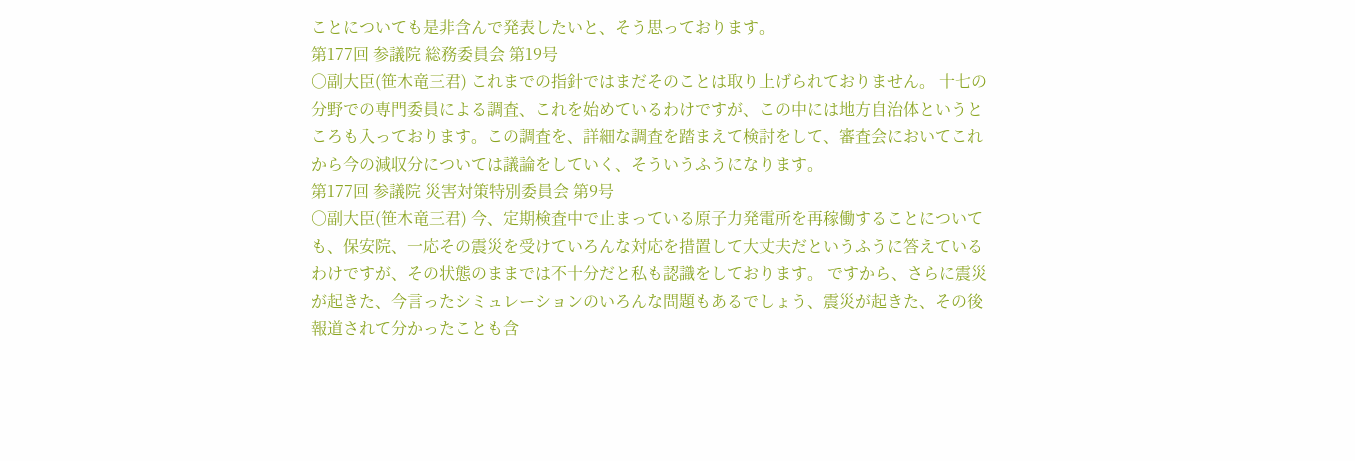ことについても是非含んで発表したいと、そう思っております。
第177回 参議院 総務委員会 第19号
○副大臣(笹木竜三君) これまでの指針ではまだそのことは取り上げられておりません。 十七の分野での専門委員による調査、これを始めているわけですが、この中には地方自治体というところも入っております。この調査を、詳細な調査を踏まえて検討をして、審査会においてこれから今の減収分については議論をしていく、そういうふうになります。
第177回 参議院 災害対策特別委員会 第9号
○副大臣(笹木竜三君) 今、定期検査中で止まっている原子力発電所を再稼働することについても、保安院、一応その震災を受けていろんな対応を措置して大丈夫だというふうに答えているわけですが、その状態のままでは不十分だと私も認識をしております。 ですから、さらに震災が起きた、今言ったシミュレーションのいろんな問題もあるでしょう、震災が起きた、その後報道されて分かったことも含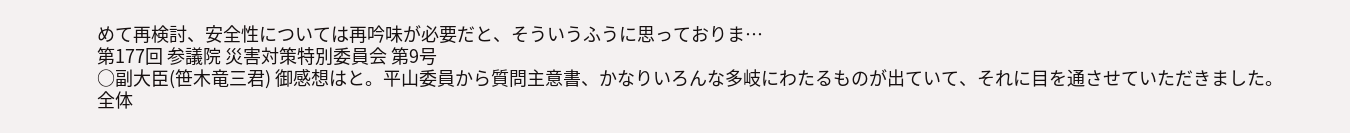めて再検討、安全性については再吟味が必要だと、そういうふうに思っておりま…
第177回 参議院 災害対策特別委員会 第9号
○副大臣(笹木竜三君) 御感想はと。平山委員から質問主意書、かなりいろんな多岐にわたるものが出ていて、それに目を通させていただきました。 全体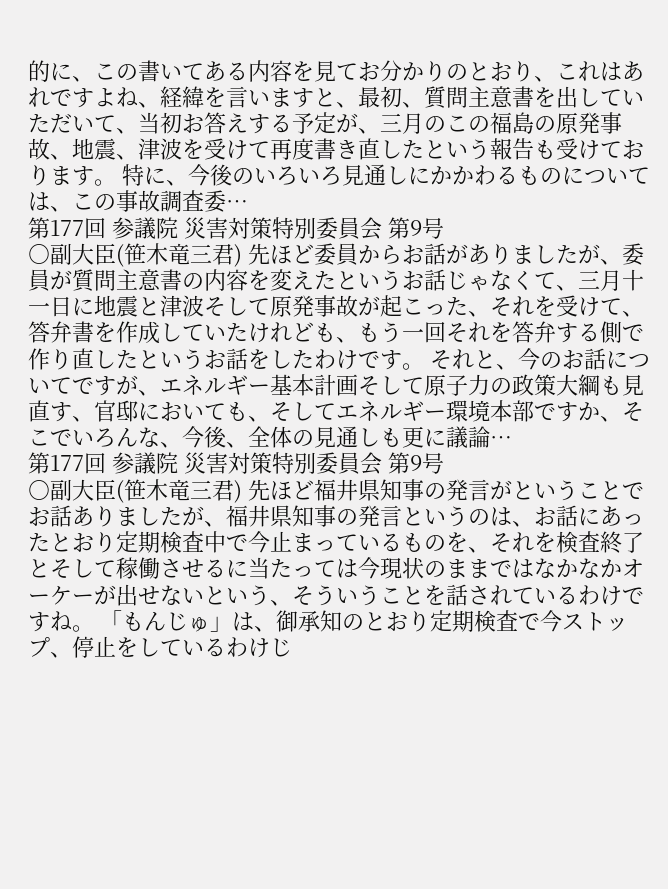的に、この書いてある内容を見てお分かりのとおり、これはあれですよね、経緯を言いますと、最初、質問主意書を出していただいて、当初お答えする予定が、三月のこの福島の原発事故、地震、津波を受けて再度書き直したという報告も受けております。 特に、今後のいろいろ見通しにかかわるものについては、この事故調査委…
第177回 参議院 災害対策特別委員会 第9号
○副大臣(笹木竜三君) 先ほど委員からお話がありましたが、委員が質問主意書の内容を変えたというお話じゃなくて、三月十一日に地震と津波そして原発事故が起こった、それを受けて、答弁書を作成していたけれども、もう一回それを答弁する側で作り直したというお話をしたわけです。 それと、今のお話についてですが、エネルギー基本計画そして原子力の政策大綱も見直す、官邸においても、そしてエネルギー環境本部ですか、そこでいろんな、今後、全体の見通しも更に議論…
第177回 参議院 災害対策特別委員会 第9号
○副大臣(笹木竜三君) 先ほど福井県知事の発言がということでお話ありましたが、福井県知事の発言というのは、お話にあったとおり定期検査中で今止まっているものを、それを検査終了とそして稼働させるに当たっては今現状のままではなかなかオーケーが出せないという、そういうことを話されているわけですね。 「もんじゅ」は、御承知のとおり定期検査で今ストップ、停止をしているわけじ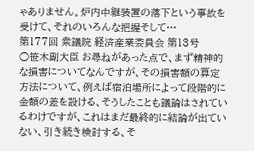ゃありません。炉内中継装置の落下という事故を受けて、それのいろんな把握そして…
第177回 衆議院 経済産業委員会 第13号
○笹木副大臣 お尋ねがあった点で、まず精神的な損害についてなんですが、その損害額の算定方法について、例えば宿泊場所によって段階的に金額の差を設ける、そうしたことも議論はされているわけですが、これはまだ最終的に結論が出ていない、引き続き検討する、そ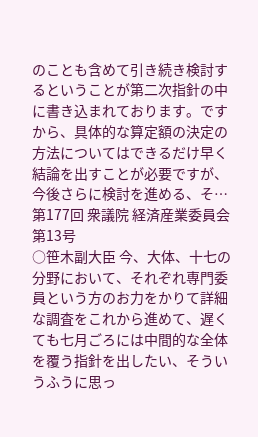のことも含めて引き続き検討するということが第二次指針の中に書き込まれております。ですから、具体的な算定額の決定の方法についてはできるだけ早く結論を出すことが必要ですが、今後さらに検討を進める、そ…
第177回 衆議院 経済産業委員会 第13号
○笹木副大臣 今、大体、十七の分野において、それぞれ専門委員という方のお力をかりて詳細な調査をこれから進めて、遅くても七月ごろには中間的な全体を覆う指針を出したい、そういうふうに思っ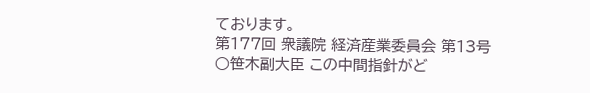ております。
第177回 衆議院 経済産業委員会 第13号
○笹木副大臣 この中間指針がど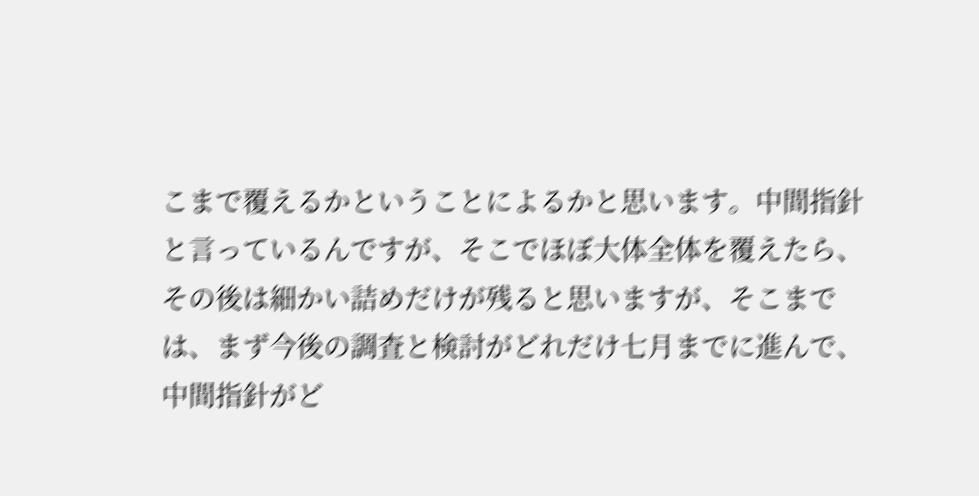こまで覆えるかということによるかと思います。中間指針と言っているんですが、そこでほぼ大体全体を覆えたら、その後は細かい詰めだけが残ると思いますが、そこまでは、まず今後の調査と検討がどれだけ七月までに進んで、中間指針がど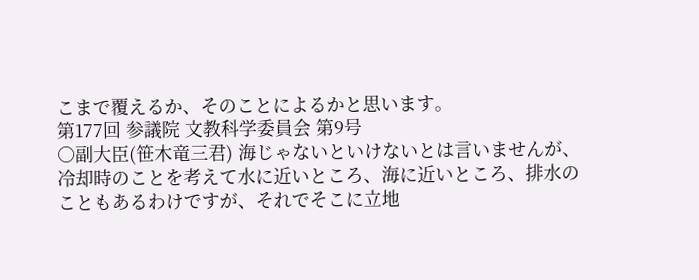こまで覆えるか、そのことによるかと思います。
第177回 参議院 文教科学委員会 第9号
○副大臣(笹木竜三君) 海じゃないといけないとは言いませんが、冷却時のことを考えて水に近いところ、海に近いところ、排水のこともあるわけですが、それでそこに立地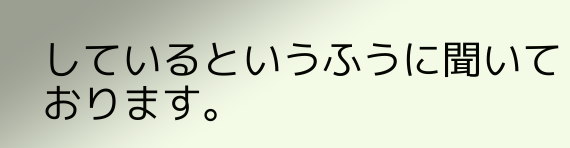しているというふうに聞いております。